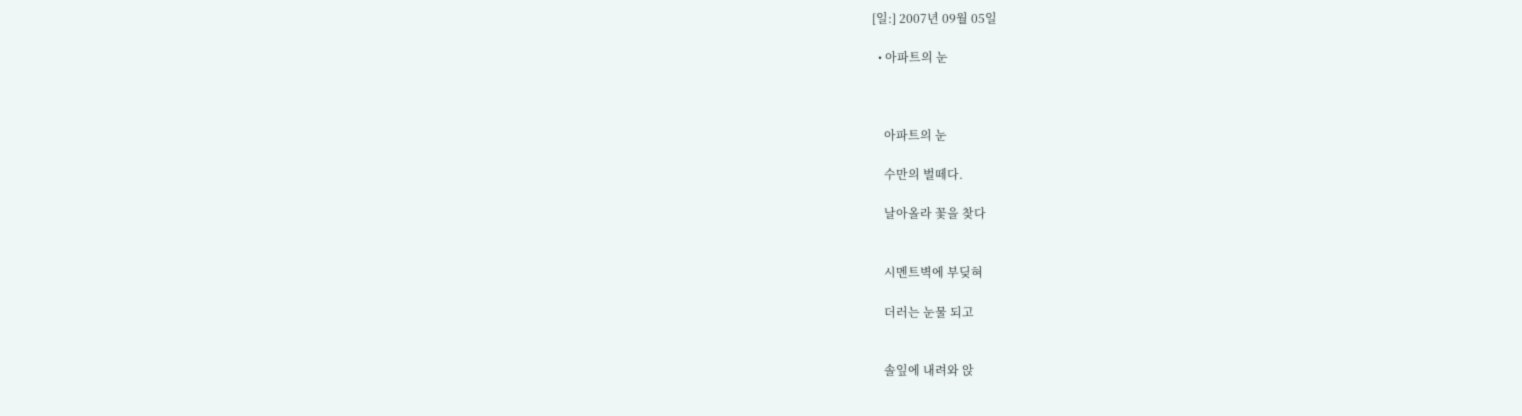[일:] 2007년 09월 05일

  • 아파트의 눈



    아파트의 눈

    수만의 벌떼다.

    날아올라 꽃을 찾다


    시멘트벽에 부딪혀

    더러는 눈물 되고


    솔잎에 내려와 앉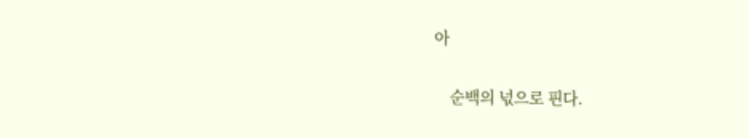아

    순백의 넋으로 핀다.